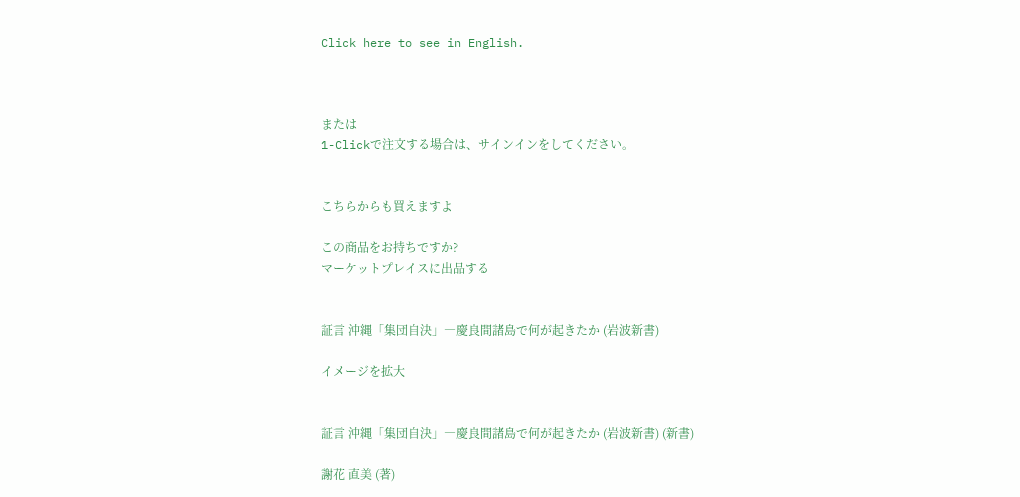Click here to see in English.



または
1-Clickで注文する場合は、サインインをしてください。


こちらからも買えますよ

この商品をお持ちですか?
マーケットプレイスに出品する


証言 沖縄「集団自決」―慶良間諸島で何が起きたか (岩波新書)

イメージを拡大


証言 沖縄「集団自決」―慶良間諸島で何が起きたか (岩波新書) (新書)

謝花 直美 (著)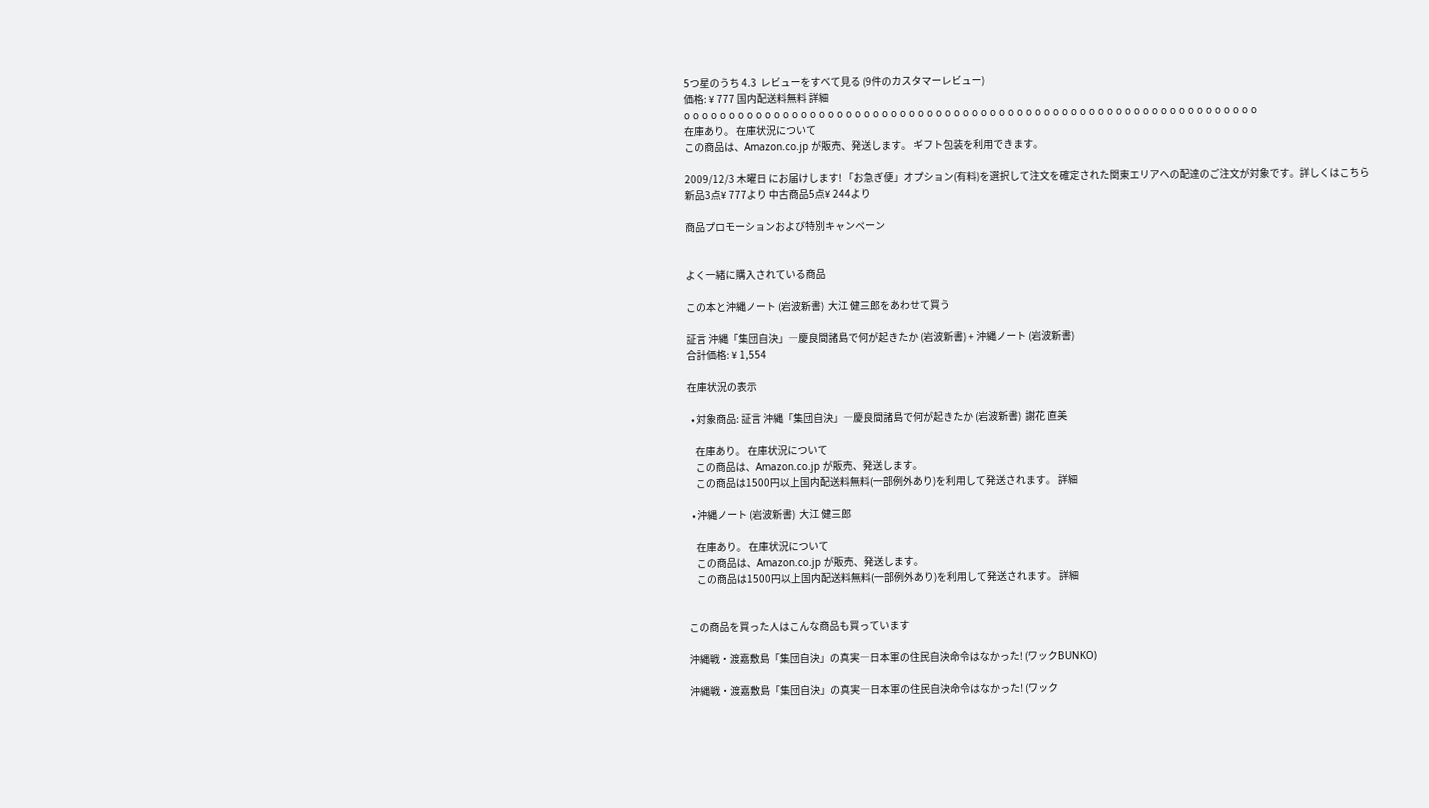5つ星のうち 4.3  レビューをすべて見る (9件のカスタマーレビュー)
価格: ¥ 777 国内配送料無料 詳細
o o o o o o o o o o o o o o o o o o o o o o o o o o o o o o o o o o o o o o o o o o o o o o o o o o o o o o o o o o o o o o o o
在庫あり。 在庫状況について
この商品は、Amazon.co.jp が販売、発送します。 ギフト包装を利用できます。

2009/12/3 木曜日 にお届けします! 「お急ぎ便」オプション(有料)を選択して注文を確定された関東エリアへの配達のご注文が対象です。詳しくはこちら
新品3点¥ 777より 中古商品5点¥ 244より

商品プロモーションおよび特別キャンペーン


よく一緒に購入されている商品

この本と沖縄ノート (岩波新書)  大江 健三郎をあわせて買う

証言 沖縄「集団自決」―慶良間諸島で何が起きたか (岩波新書) + 沖縄ノート (岩波新書)
合計価格: ¥ 1,554

在庫状況の表示

  • 対象商品: 証言 沖縄「集団自決」―慶良間諸島で何が起きたか (岩波新書)  謝花 直美

    在庫あり。 在庫状況について
    この商品は、Amazon.co.jp が販売、発送します。
    この商品は1500円以上国内配送料無料(一部例外あり)を利用して発送されます。 詳細

  • 沖縄ノート (岩波新書)  大江 健三郎

    在庫あり。 在庫状況について
    この商品は、Amazon.co.jp が販売、発送します。
    この商品は1500円以上国内配送料無料(一部例外あり)を利用して発送されます。 詳細


この商品を買った人はこんな商品も買っています

沖縄戦・渡嘉敷島「集団自決」の真実―日本軍の住民自決命令はなかった! (ワックBUNKO)

沖縄戦・渡嘉敷島「集団自決」の真実―日本軍の住民自決命令はなかった! (ワック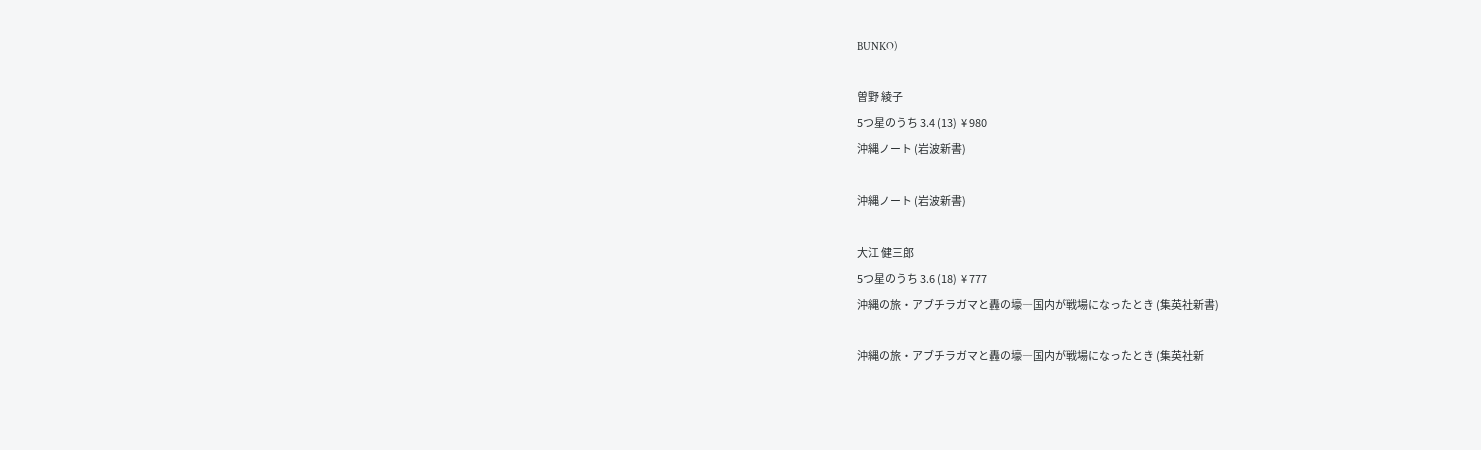BUNKO)

曽野 綾子
5つ星のうち 3.4 (13)  ¥ 980
沖縄ノート (岩波新書)

沖縄ノート (岩波新書)

大江 健三郎
5つ星のうち 3.6 (18)  ¥ 777
沖縄の旅・アブチラガマと轟の壕―国内が戦場になったとき (集英社新書)

沖縄の旅・アブチラガマと轟の壕―国内が戦場になったとき (集英社新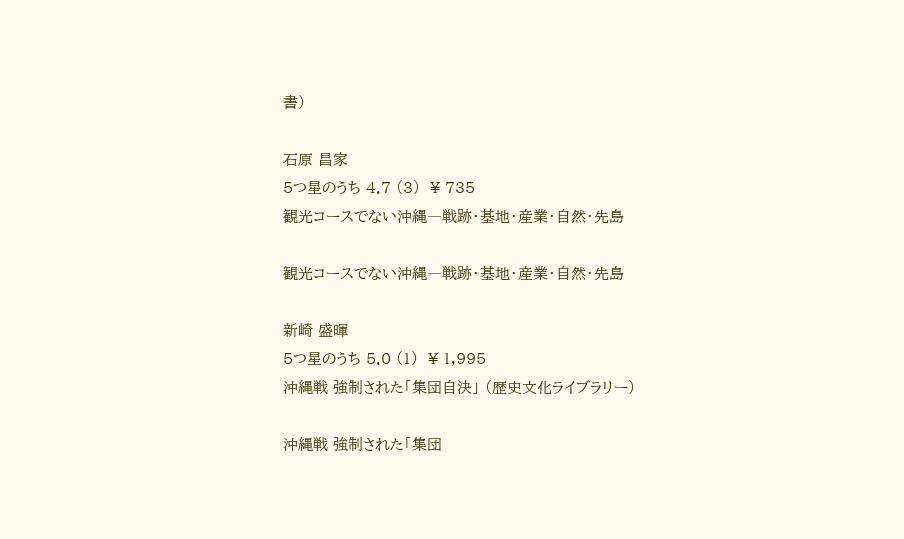書)

石原 昌家
5つ星のうち 4.7 (3)  ¥ 735
観光コースでない沖縄―戦跡・基地・産業・自然・先島

観光コースでない沖縄―戦跡・基地・産業・自然・先島

新崎 盛暉
5つ星のうち 5.0 (1)  ¥ 1,995
沖縄戦 強制された「集団自決」 (歴史文化ライブラリー)

沖縄戦 強制された「集団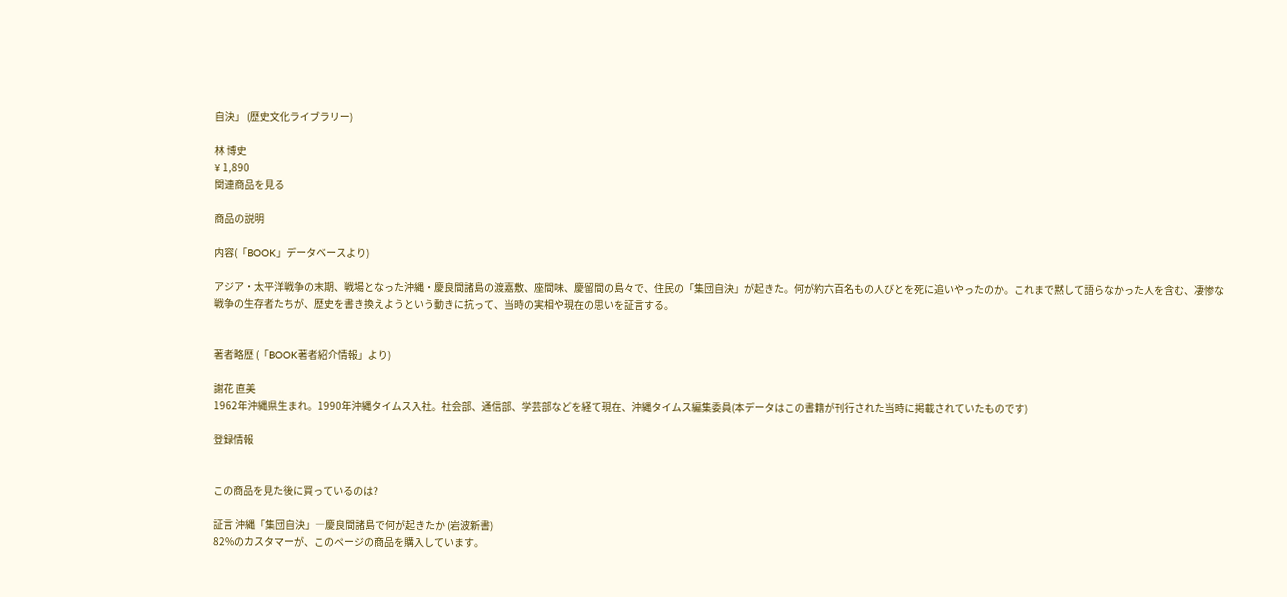自決」 (歴史文化ライブラリー)

林 博史
¥ 1,890
関連商品を見る

商品の説明

内容(「BOOK」データベースより)

アジア・太平洋戦争の末期、戦場となった沖縄・慶良間諸島の渡嘉敷、座間味、慶留間の島々で、住民の「集団自決」が起きた。何が約六百名もの人びとを死に追いやったのか。これまで黙して語らなかった人を含む、凄惨な戦争の生存者たちが、歴史を書き換えようという動きに抗って、当時の実相や現在の思いを証言する。


著者略歴 (「BOOK著者紹介情報」より)

謝花 直美
1962年沖縄県生まれ。1990年沖縄タイムス入社。社会部、通信部、学芸部などを経て現在、沖縄タイムス編集委員(本データはこの書籍が刊行された当時に掲載されていたものです)

登録情報


この商品を見た後に買っているのは?

証言 沖縄「集団自決」―慶良間諸島で何が起きたか (岩波新書)
82%のカスタマーが、このページの商品を購入しています。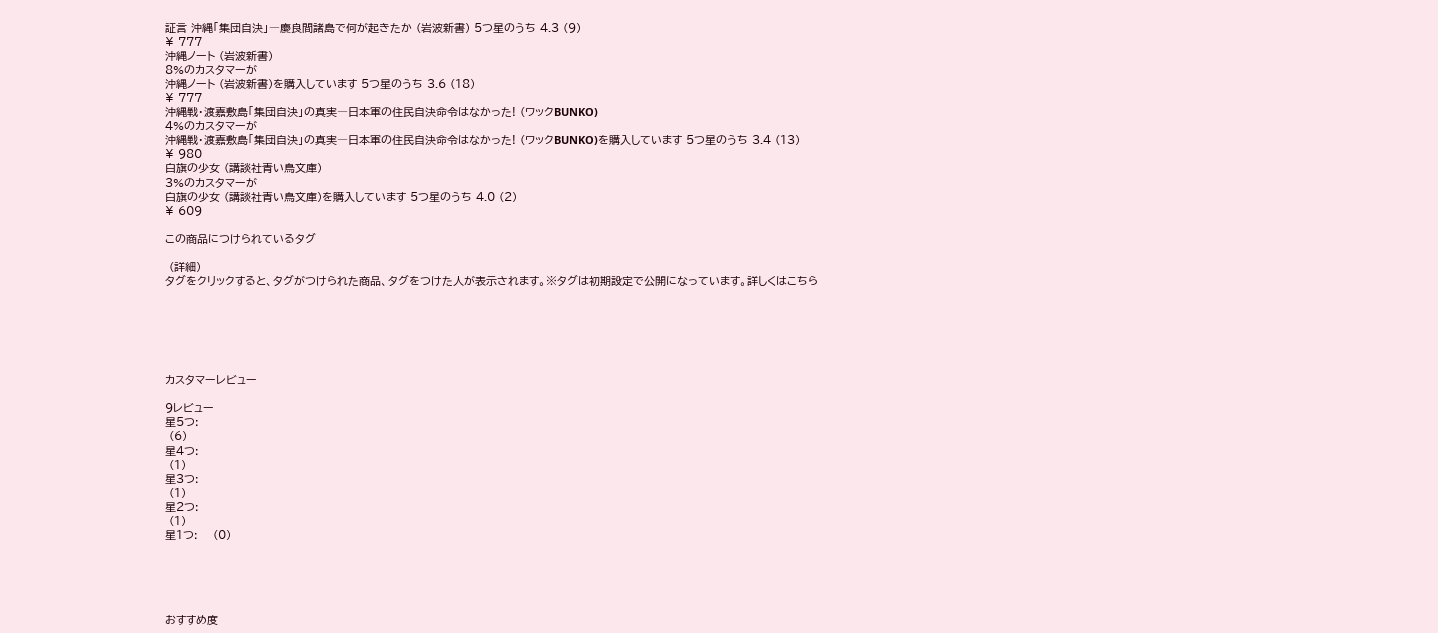証言 沖縄「集団自決」―慶良間諸島で何が起きたか (岩波新書) 5つ星のうち 4.3 (9)
¥ 777
沖縄ノート (岩波新書)
8%のカスタマーが
沖縄ノート (岩波新書)を購入しています 5つ星のうち 3.6 (18)
¥ 777
沖縄戦・渡嘉敷島「集団自決」の真実―日本軍の住民自決命令はなかった! (ワックBUNKO)
4%のカスタマーが
沖縄戦・渡嘉敷島「集団自決」の真実―日本軍の住民自決命令はなかった! (ワックBUNKO)を購入しています 5つ星のうち 3.4 (13)
¥ 980
白旗の少女 (講談社青い鳥文庫)
3%のカスタマーが
白旗の少女 (講談社青い鳥文庫)を購入しています 5つ星のうち 4.0 (2)
¥ 609

この商品につけられているタグ

 (詳細)
タグをクリックすると、タグがつけられた商品、タグをつけた人が表示されます。※タグは初期設定で公開になっています。詳しくはこちら






カスタマーレビュー

9レビュー
星5つ:
 (6)
星4つ:
 (1)
星3つ:
 (1)
星2つ:
 (1)
星1つ:    (0)





おすすめ度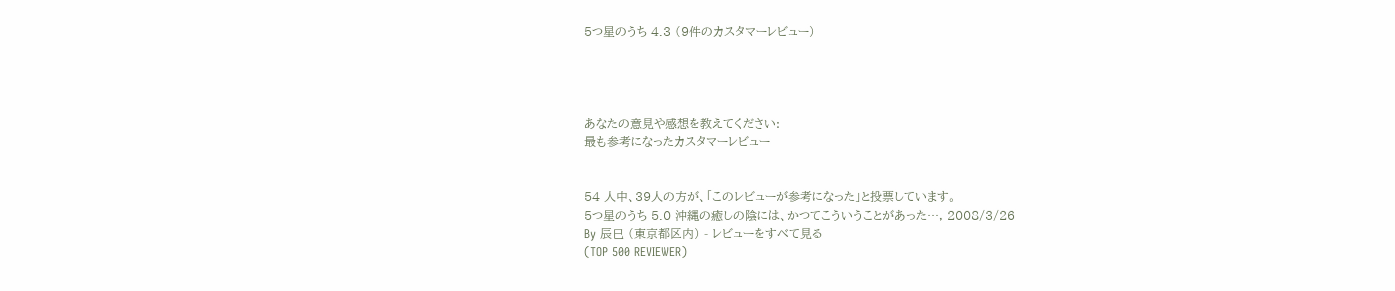5つ星のうち 4.3 (9件のカスタマーレビュー)




あなたの意見や感想を教えてください:
最も参考になったカスタマーレビュー


54 人中、39人の方が、「このレビューが参考になった」と投票しています。
5つ星のうち 5.0 沖縄の癒しの陰には、かつてこういうことがあった…, 2008/3/26
By 辰巳 (東京都区内) - レビューをすべて見る
(TOP 500 REVIEWER)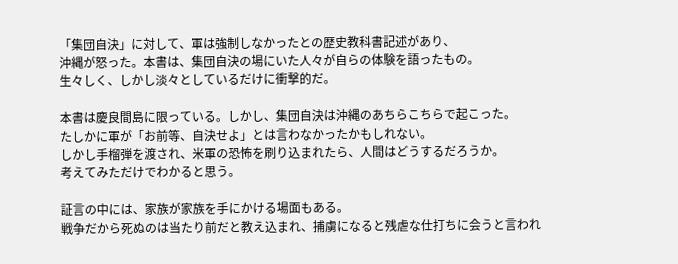「集団自決」に対して、軍は強制しなかったとの歴史教科書記述があり、
沖縄が怒った。本書は、集団自決の場にいた人々が自らの体験を語ったもの。
生々しく、しかし淡々としているだけに衝撃的だ。

本書は慶良間島に限っている。しかし、集団自決は沖縄のあちらこちらで起こった。
たしかに軍が「お前等、自決せよ」とは言わなかったかもしれない。
しかし手榴弾を渡され、米軍の恐怖を刷り込まれたら、人間はどうするだろうか。
考えてみただけでわかると思う。

証言の中には、家族が家族を手にかける場面もある。
戦争だから死ぬのは当たり前だと教え込まれ、捕虜になると残虐な仕打ちに会うと言われ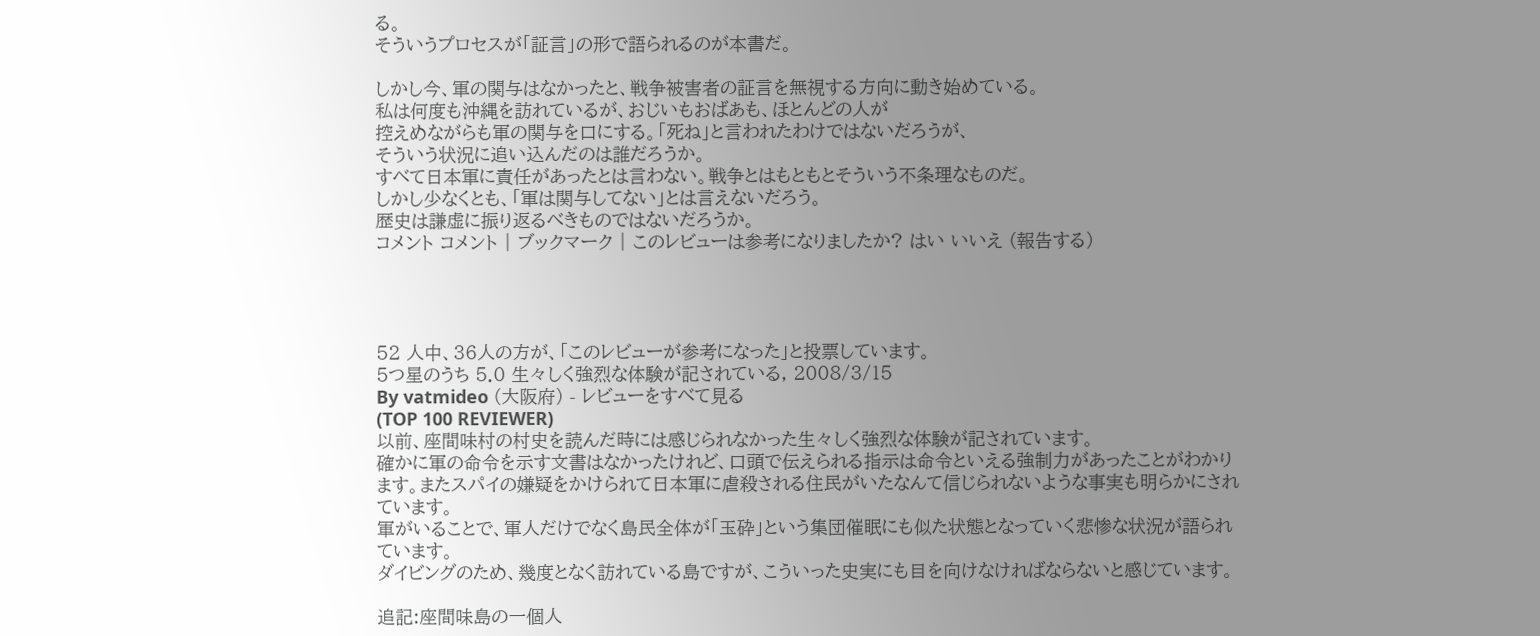る。
そういうプロセスが「証言」の形で語られるのが本書だ。

しかし今、軍の関与はなかったと、戦争被害者の証言を無視する方向に動き始めている。
私は何度も沖縄を訪れているが、おじいもおばあも、ほとんどの人が
控えめながらも軍の関与を口にする。「死ね」と言われたわけではないだろうが、
そういう状況に追い込んだのは誰だろうか。
すべて日本軍に責任があったとは言わない。戦争とはもともとそういう不条理なものだ。
しかし少なくとも、「軍は関与してない」とは言えないだろう。
歴史は謙虚に振り返るべきものではないだろうか。
コメント コメント | ブックマーク | このレビューは参考になりましたか? はい いいえ (報告する)




52 人中、36人の方が、「このレビューが参考になった」と投票しています。
5つ星のうち 5.0 生々しく強烈な体験が記されている, 2008/3/15
By vatmideo (大阪府) - レビューをすべて見る
(TOP 100 REVIEWER)
以前、座間味村の村史を読んだ時には感じられなかった生々しく強烈な体験が記されています。
確かに軍の命令を示す文書はなかったけれど、口頭で伝えられる指示は命令といえる強制力があったことがわかります。またスパイの嫌疑をかけられて日本軍に虐殺される住民がいたなんて信じられないような事実も明らかにされています。
軍がいることで、軍人だけでなく島民全体が「玉砕」という集団催眠にも似た状態となっていく悲惨な状況が語られています。
ダイビングのため、幾度となく訪れている島ですが、こういった史実にも目を向けなければならないと感じています。

追記:座間味島の一個人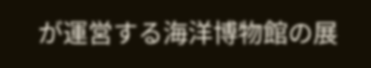が運営する海洋博物館の展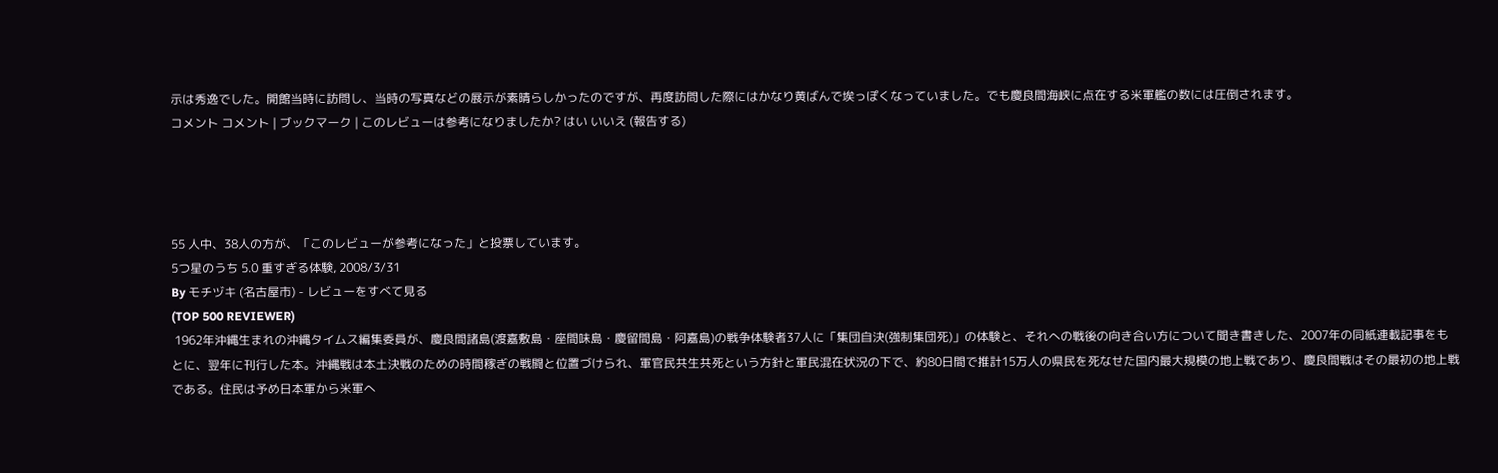示は秀逸でした。開館当時に訪問し、当時の写真などの展示が素晴らしかったのですが、再度訪問した際にはかなり黄ばんで埃っぽくなっていました。でも慶良間海峡に点在する米軍艦の数には圧倒されます。
コメント コメント | ブックマーク | このレビューは参考になりましたか? はい いいえ (報告する)




55 人中、38人の方が、「このレビューが参考になった」と投票しています。
5つ星のうち 5.0 重すぎる体験, 2008/3/31
By モチヅキ (名古屋市) - レビューをすべて見る
(TOP 500 REVIEWER)
 1962年沖縄生まれの沖縄タイムス編集委員が、慶良間諸島(渡嘉敷島・座間味島・慶留間島・阿嘉島)の戦争体験者37人に「集団自決(強制集団死)」の体験と、それへの戦後の向き合い方について聞き書きした、2007年の同紙連載記事をもとに、翌年に刊行した本。沖縄戦は本土決戦のための時間稼ぎの戦闘と位置づけられ、軍官民共生共死という方針と軍民混在状況の下で、約80日間で推計15万人の県民を死なせた国内最大規模の地上戦であり、慶良間戦はその最初の地上戦である。住民は予め日本軍から米軍へ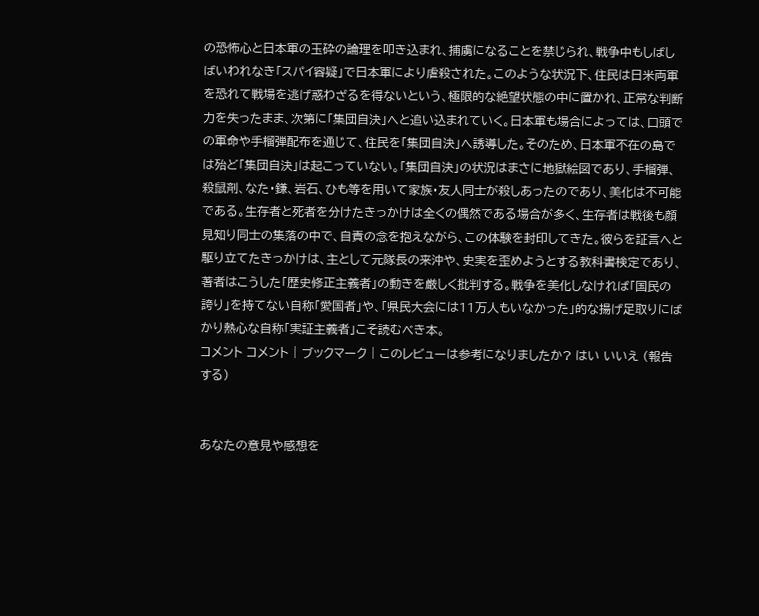の恐怖心と日本軍の玉砕の論理を叩き込まれ、捕虜になることを禁じられ、戦争中もしばしばいわれなき「スパイ容疑」で日本軍により虐殺された。このような状況下、住民は日米両軍を恐れて戦場を逃げ惑わざるを得ないという、極限的な絶望状態の中に置かれ、正常な判断力を失ったまま、次第に「集団自決」へと追い込まれていく。日本軍も場合によっては、口頭での軍命や手榴弾配布を通じて、住民を「集団自決」へ誘導した。そのため、日本軍不在の島では殆ど「集団自決」は起こっていない。「集団自決」の状況はまさに地獄絵図であり、手榴弾、殺鼠剤、なた・鎌、岩石、ひも等を用いて家族・友人同士が殺しあったのであり、美化は不可能である。生存者と死者を分けたきっかけは全くの偶然である場合が多く、生存者は戦後も顔見知り同士の集落の中で、自責の念を抱えながら、この体験を封印してきた。彼らを証言へと駆り立てたきっかけは、主として元隊長の来沖や、史実を歪めようとする教科書検定であり、著者はこうした「歴史修正主義者」の動きを厳しく批判する。戦争を美化しなければ「国民の誇り」を持てない自称「愛国者」や、「県民大会には11万人もいなかった」的な揚げ足取りにばかり熱心な自称「実証主義者」こそ読むべき本。
コメント コメント | ブックマーク | このレビューは参考になりましたか? はい いいえ (報告する)


あなたの意見や感想を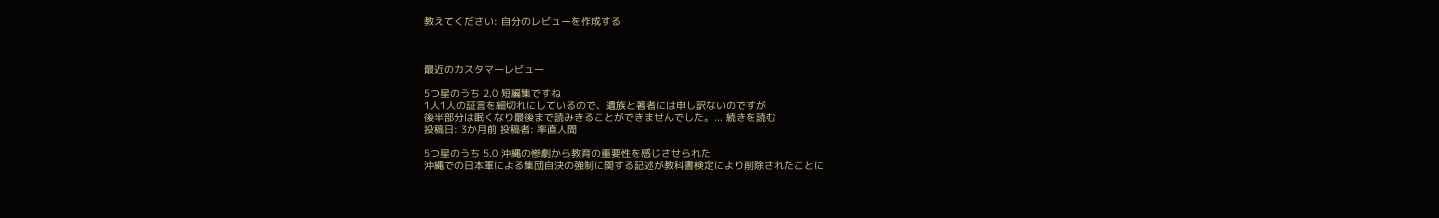教えてください: 自分のレビューを作成する



最近のカスタマーレビュー

5つ星のうち 2.0 短編集ですね
1人1人の証言を細切れにしているので、遺族と著者には申し訳ないのですが
後半部分は眠くなり最後まで読みきることができませんでした。... 続きを読む
投稿日: 3か月前 投稿者: 率直人間

5つ星のうち 5.0 沖縄の惨劇から教育の重要性を感じさせられた
沖縄での日本軍による集団自決の強制に関する記述が教科書検定により削除されたことに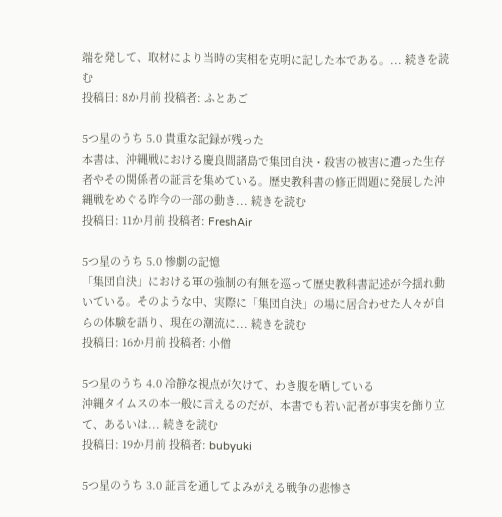端を発して、取材により当時の実相を克明に記した本である。... 続きを読む
投稿日: 8か月前 投稿者: ふとあご

5つ星のうち 5.0 貴重な記録が残った
本書は、沖縄戦における慶良間諸島で集団自決・殺害の被害に遭った生存者やその関係者の証言を集めている。歴史教科書の修正問題に発展した沖縄戦をめぐる昨今の一部の動き... 続きを読む
投稿日: 11か月前 投稿者: FreshAir

5つ星のうち 5.0 惨劇の記憶
「集団自決」における軍の強制の有無を巡って歴史教科書記述が今揺れ動いている。そのような中、実際に「集団自決」の場に居合わせた人々が自らの体験を語り、現在の潮流に... 続きを読む
投稿日: 16か月前 投稿者: 小僧

5つ星のうち 4.0 冷静な視点が欠けて、わき腹を晒している
沖縄タイムスの本一般に言えるのだが、本書でも若い記者が事実を飾り立て、あるいは... 続きを読む
投稿日: 19か月前 投稿者: bubyuki

5つ星のうち 3.0 証言を通してよみがえる戦争の悲惨さ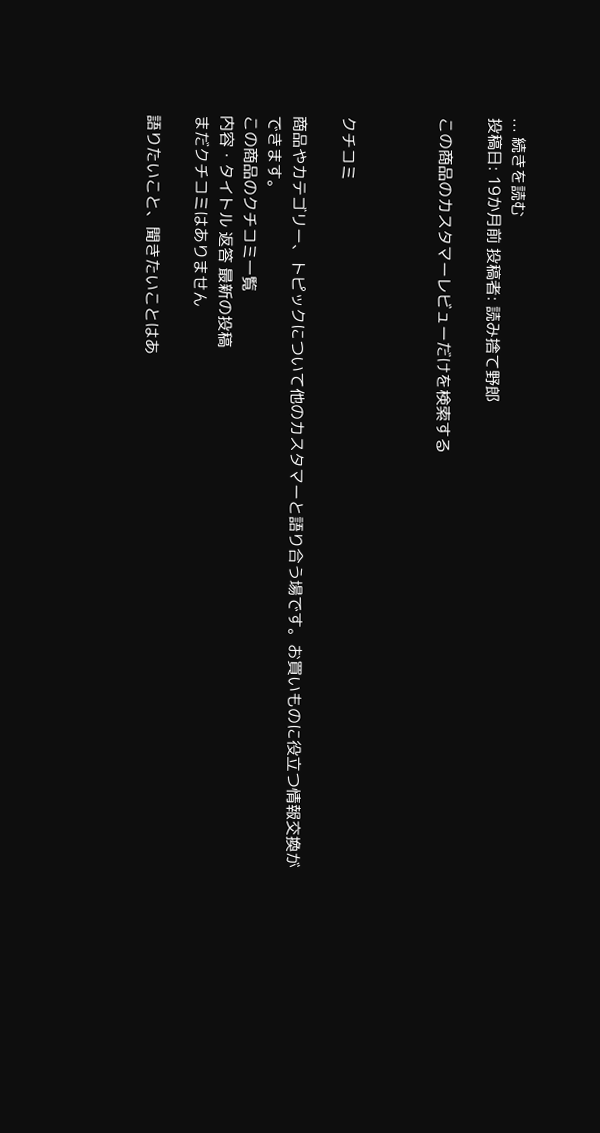... 続きを読む
投稿日: 19か月前 投稿者: 読み捨て野郎

この商品のカスタマーレビューだけを検索する



クチコミ

商品やカテゴリー、トピックについて他のカスタマーと語り合う場です。お買いものに役立つ情報交換ができます。
この商品のクチコミ一覧
内容・タイトル 返答 最新の投稿
まだクチコミはありません

語りたいこと、聞きたいことはあ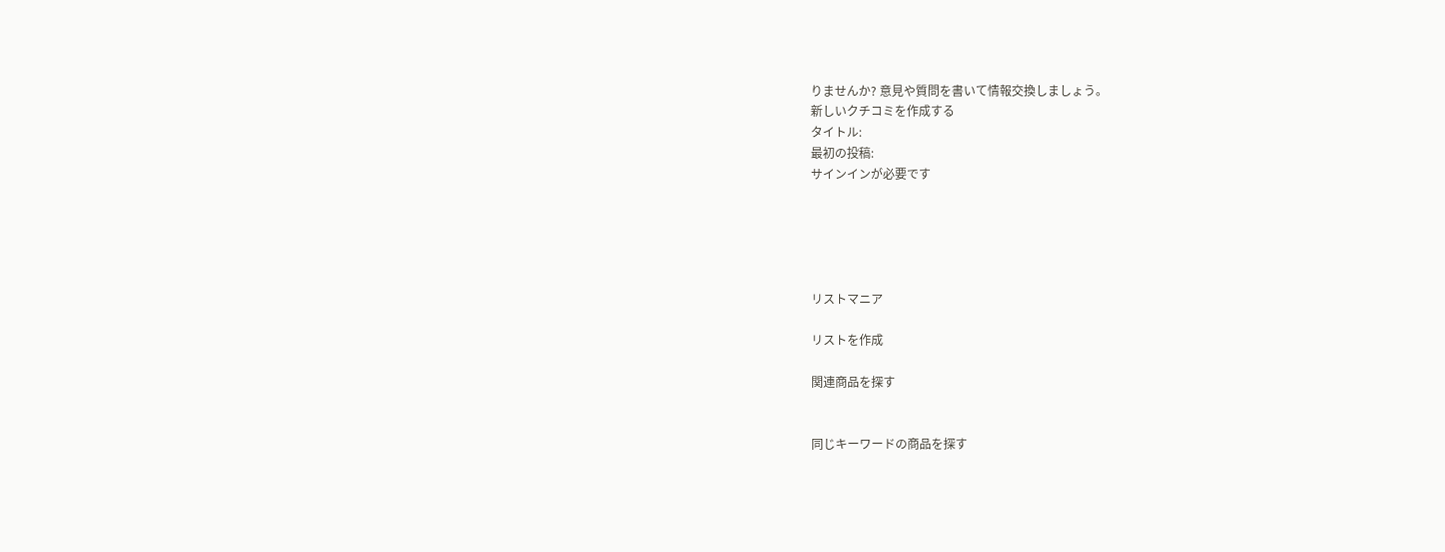りませんか? 意見や質問を書いて情報交換しましょう。
新しいクチコミを作成する
タイトル:
最初の投稿:
サインインが必要です





リストマニア

リストを作成

関連商品を探す


同じキーワードの商品を探す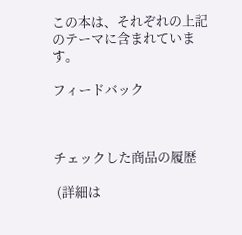この本は、それぞれの上記のテーマに含まれています。

フィードバック



チェックした商品の履歴

 (詳細は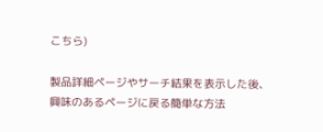こちら)

製品詳細ページやサーチ結果を表示した後、興味のあるページに戻る簡単な方法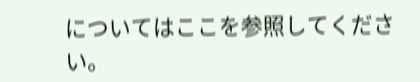についてはここを参照してください。